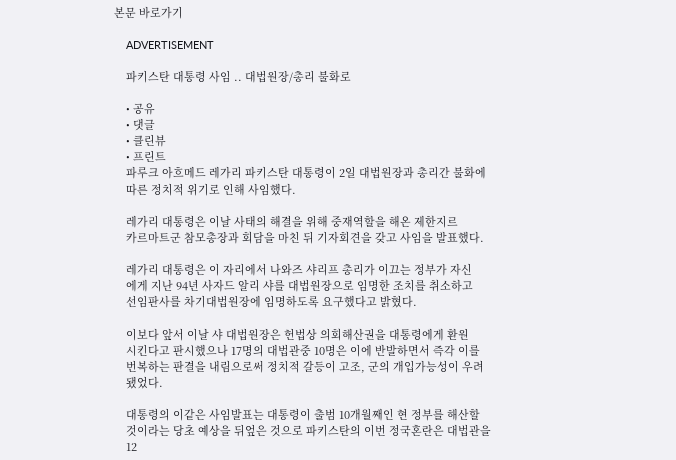본문 바로가기

    ADVERTISEMENT

    파키스탄 대통령 사임 .. 대법원장/총리 불화로

    • 공유
    • 댓글
    • 클린뷰
    • 프린트
    파루크 아흐메드 레가리 파키스탄 대통령이 2일 대법원장과 총리간 불화에
    따른 정치적 위기로 인해 사임했다.

    레가리 대통령은 이날 사태의 해결을 위해 중재역할을 해온 제한지르
    카르마트군 참모총장과 회담을 마친 뒤 기자회견을 갖고 사임을 발표했다.

    레가리 대통령은 이 자리에서 나와즈 샤리프 총리가 이끄는 정부가 자신
    에게 지난 94년 사자드 알리 샤를 대법원장으로 임명한 조치를 취소하고
    선임판사를 차기대법원장에 임명하도록 요구했다고 밝혔다.

    이보다 앞서 이날 샤 대법원장은 헌법상 의회해산권을 대통령에게 환원
    시킨다고 판시했으나 17명의 대법관중 10명은 이에 반발하면서 즉각 이를
    번복하는 판결을 내림으로써 정치적 갈등이 고조, 군의 개입가능성이 우려
    됐었다.

    대통령의 이같은 사임발표는 대통령이 출범 10개월째인 현 정부를 해산할
    것이라는 당초 예상을 뒤엎은 것으로 파키스탄의 이번 정국혼란은 대법관을
    12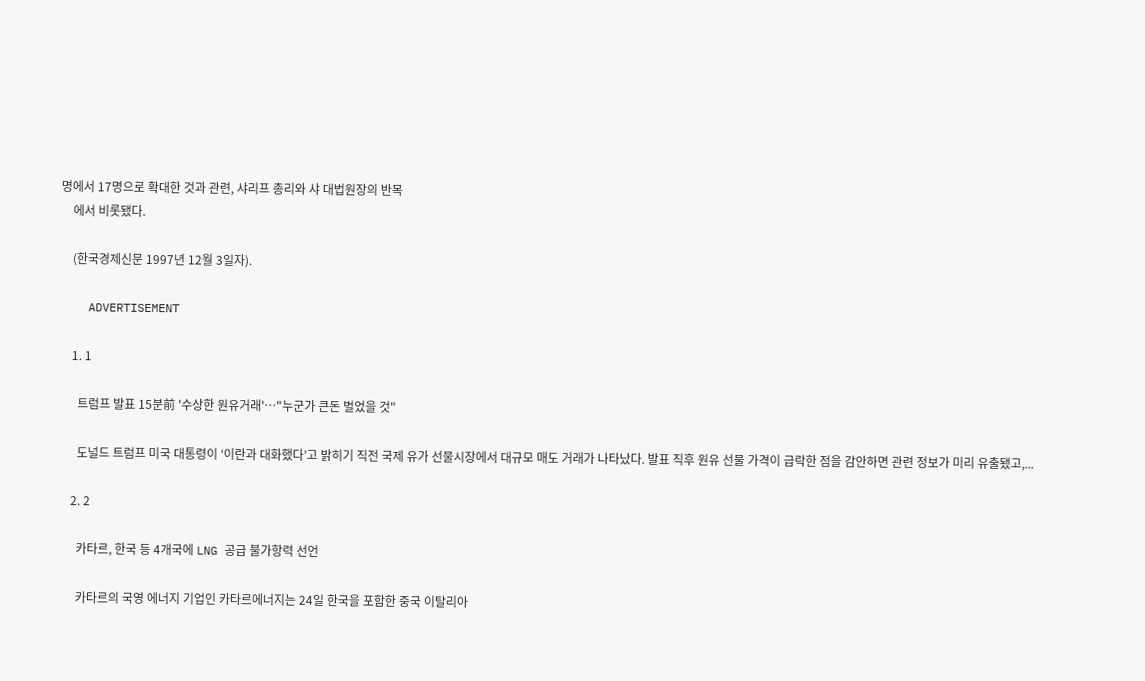명에서 17명으로 확대한 것과 관련, 샤리프 총리와 샤 대법원장의 반목
    에서 비롯됐다.

    (한국경제신문 1997년 12월 3일자).

    ADVERTISEMENT

    1. 1

      트럼프 발표 15분前 '수상한 원유거래'…"누군가 큰돈 벌었을 것"

      도널드 트럼프 미국 대통령이 ‘이란과 대화했다’고 밝히기 직전 국제 유가 선물시장에서 대규모 매도 거래가 나타났다. 발표 직후 원유 선물 가격이 급락한 점을 감안하면 관련 정보가 미리 유출됐고,...

    2. 2

      카타르, 한국 등 4개국에 LNG 공급 불가항력 선언

      카타르의 국영 에너지 기업인 카타르에너지는 24일 한국을 포함한 중국 이탈리아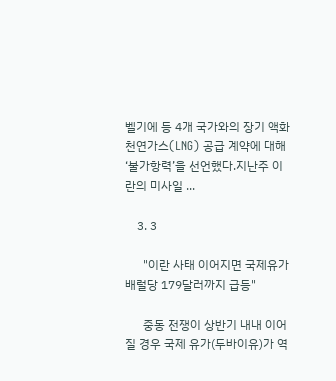벨기에 등 4개 국가와의 장기 액화천연가스(LNG) 공급 계약에 대해 ‘불가항력’을 선언했다.지난주 이란의 미사일 ...

    3. 3

      "이란 사태 이어지면 국제유가 배럴당 179달러까지 급등"

      중동 전쟁이 상반기 내내 이어질 경우 국제 유가(두바이유)가 역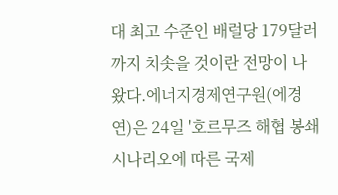대 최고 수준인 배럴당 179달러까지 치솟을 것이란 전망이 나왔다.에너지경제연구원(에경연)은 24일 '호르무즈 해협 봉쇄 시나리오에 따른 국제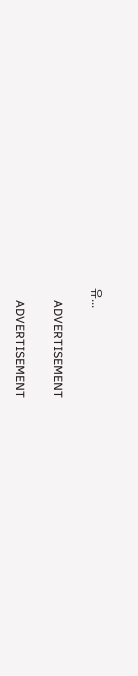유...

    ADVERTISEMENT

    ADVERTISEMENT